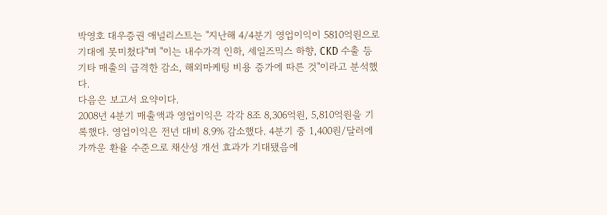박영호 대우증권 애널리스트는 "지난해 4/4분기 영업이익이 5810억원으로 기대에 못미쳤다"며 "이는 내수가격 인하, 세일즈믹스 하향, CKD 수출 등 기타 매출의 급격한 감소, 해외마케팅 비용 증가에 따른 것"이라고 분석했다.
다음은 보고서 요약이다.
2008년 4분기 매출액과 영업이익은 각각 8조 8,306억원, 5,810억원을 기록했다. 영업이익은 전년 대비 8.9% 감소했다. 4분기 중 1,400원/달러에 가까운 환율 수준으로 채산성 개선 효과가 기대됐음에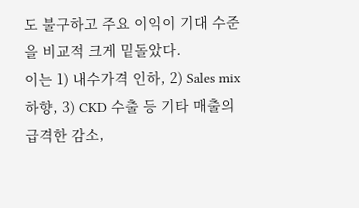도 불구하고 주요 이익이 기대 수준을 비교적 크게 밑돌았다.
이는 1) 내수가격 인하, 2) Sales mix 하향, 3) CKD 수출 등 기타 매출의 급격한 감소,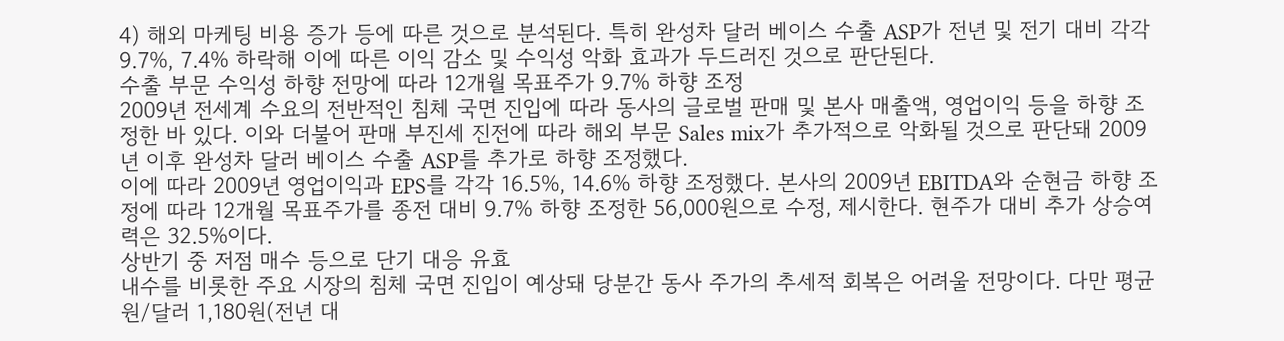4) 해외 마케팅 비용 증가 등에 따른 것으로 분석된다. 특히 완성차 달러 베이스 수출 ASP가 전년 및 전기 대비 각각 9.7%, 7.4% 하락해 이에 따른 이익 감소 및 수익성 악화 효과가 두드러진 것으로 판단된다.
수출 부문 수익성 하향 전망에 따라 12개월 목표주가 9.7% 하향 조정
2009년 전세계 수요의 전반적인 침체 국면 진입에 따라 동사의 글로벌 판매 및 본사 매출액, 영업이익 등을 하향 조정한 바 있다. 이와 더불어 판매 부진세 진전에 따라 해외 부문 Sales mix가 추가적으로 악화될 것으로 판단돼 2009년 이후 완성차 달러 베이스 수출 ASP를 추가로 하향 조정했다.
이에 따라 2009년 영업이익과 EPS를 각각 16.5%, 14.6% 하향 조정했다. 본사의 2009년 EBITDA와 순현금 하향 조정에 따라 12개월 목표주가를 종전 대비 9.7% 하향 조정한 56,000원으로 수정, 제시한다. 현주가 대비 추가 상승여력은 32.5%이다.
상반기 중 저점 매수 등으로 단기 대응 유효
내수를 비롯한 주요 시장의 침체 국면 진입이 예상돼 당분간 동사 주가의 추세적 회복은 어려울 전망이다. 다만 평균 원/달러 1,180원(전년 대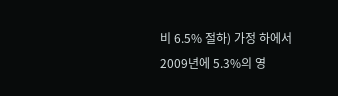비 6.5% 절하) 가정 하에서 2009년에 5.3%의 영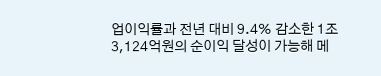업이익률과 전년 대비 9.4% 감소한 1조 3,124억원의 순이익 달성이 가능해 메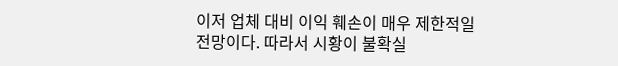이저 업체 대비 이익 훼손이 매우 제한적일 전망이다. 따라서 시황이 불확실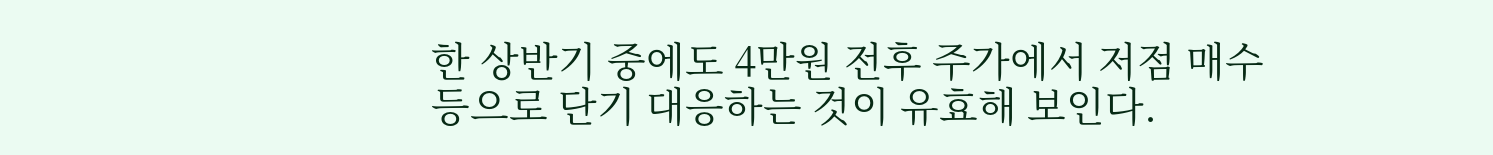한 상반기 중에도 4만원 전후 주가에서 저점 매수 등으로 단기 대응하는 것이 유효해 보인다.